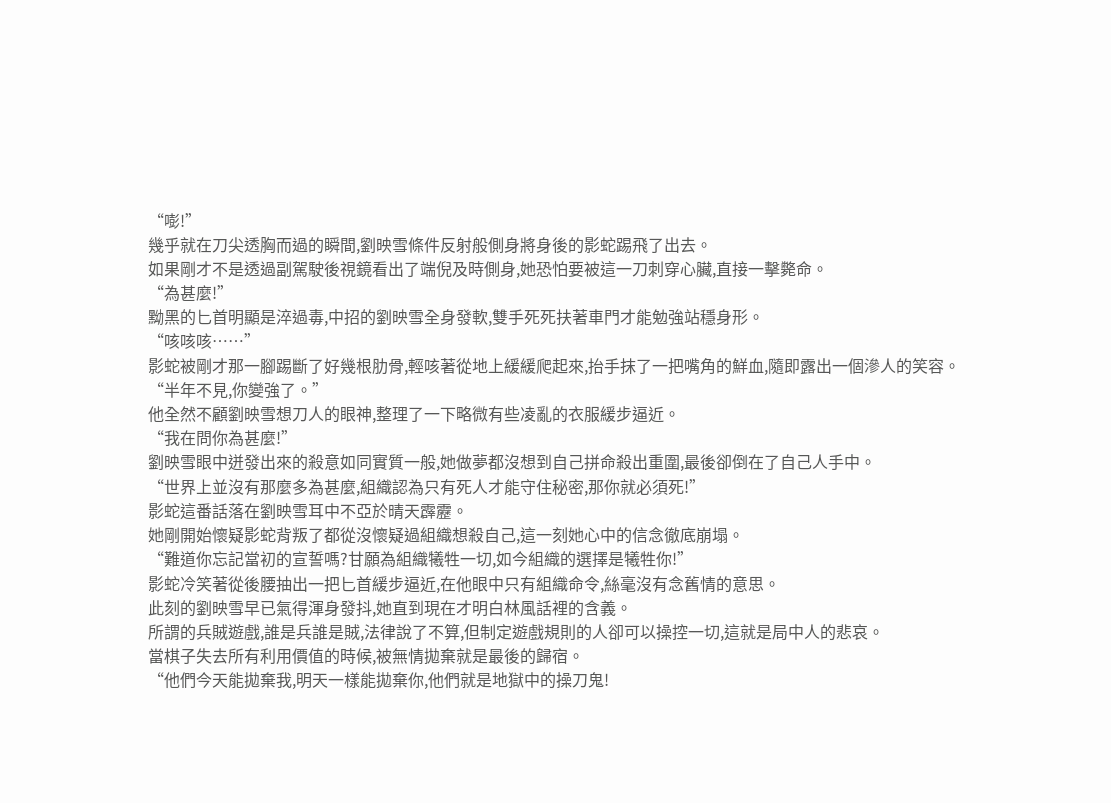“嘭!”
幾乎就在刀尖透胸而過的瞬間,劉映雪條件反射般側身將身後的影蛇踢飛了出去。
如果剛才不是透過副駕駛後視鏡看出了端倪及時側身,她恐怕要被這一刀刺穿心臟,直接一擊斃命。
“為甚麼!”
黝黑的匕首明顯是淬過毒,中招的劉映雪全身發軟,雙手死死扶著車門才能勉強站穩身形。
“咳咳咳……”
影蛇被剛才那一腳踢斷了好幾根肋骨,輕咳著從地上緩緩爬起來,抬手抹了一把嘴角的鮮血,隨即露出一個滲人的笑容。
“半年不見,你變強了。”
他全然不顧劉映雪想刀人的眼神,整理了一下略微有些凌亂的衣服緩步逼近。
“我在問你為甚麼!”
劉映雪眼中迸發出來的殺意如同實質一般,她做夢都沒想到自己拼命殺出重圍,最後卻倒在了自己人手中。
“世界上並沒有那麼多為甚麼,組織認為只有死人才能守住秘密,那你就必須死!”
影蛇這番話落在劉映雪耳中不亞於晴天霹靂。
她剛開始懷疑影蛇背叛了都從沒懷疑過組織想殺自己,這一刻她心中的信念徹底崩塌。
“難道你忘記當初的宣誓嗎?甘願為組織犧牲一切,如今組織的選擇是犧牲你!”
影蛇冷笑著從後腰抽出一把匕首緩步逼近,在他眼中只有組織命令,絲毫沒有念舊情的意思。
此刻的劉映雪早已氣得渾身發抖,她直到現在才明白林風話裡的含義。
所謂的兵賊遊戲,誰是兵誰是賊,法律說了不算,但制定遊戲規則的人卻可以操控一切,這就是局中人的悲哀。
當棋子失去所有利用價值的時候,被無情拋棄就是最後的歸宿。
“他們今天能拋棄我,明天一樣能拋棄你,他們就是地獄中的操刀鬼!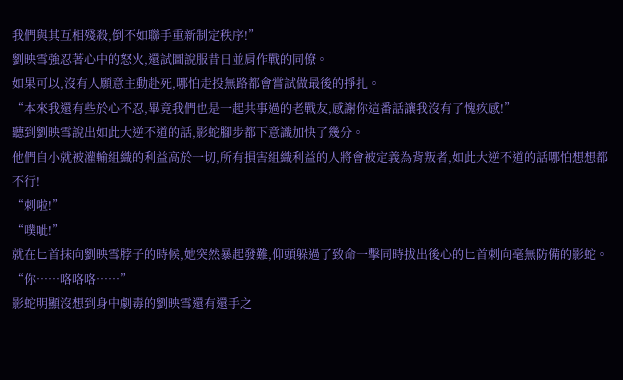我們與其互相殘殺,倒不如聯手重新制定秩序!”
劉映雪強忍著心中的怒火,還試圖說服昔日並肩作戰的同僚。
如果可以,沒有人願意主動赴死,哪怕走投無路都會嘗試做最後的掙扎。
“本來我還有些於心不忍,畢竟我們也是一起共事過的老戰友,感謝你這番話讓我沒有了愧疚感!”
聽到劉映雪說出如此大逆不道的話,影蛇腳步都下意識加快了幾分。
他們自小就被灌輸組織的利益高於一切,所有損害組織利益的人將會被定義為背叛者,如此大逆不道的話哪怕想想都不行!
“刺啦!”
“噗呲!”
就在匕首抹向劉映雪脖子的時候,她突然暴起發難,仰頭躲過了致命一擊同時拔出後心的匕首刺向毫無防備的影蛇。
“你……咯咯咯……”
影蛇明顯沒想到身中劇毒的劉映雪還有還手之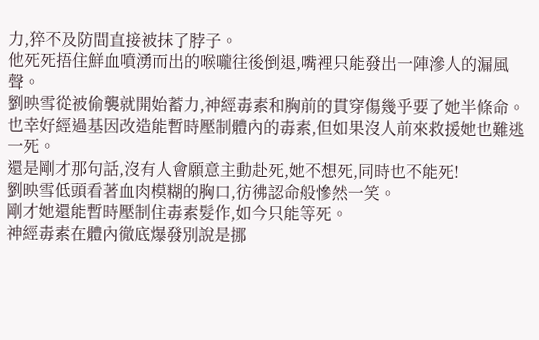力,猝不及防間直接被抹了脖子。
他死死捂住鮮血噴湧而出的喉嚨往後倒退,嘴裡只能發出一陣滲人的漏風聲。
劉映雪從被偷襲就開始蓄力,神經毒素和胸前的貫穿傷幾乎要了她半條命。
也幸好經過基因改造能暫時壓制體內的毒素,但如果沒人前來救援她也難逃一死。
還是剛才那句話,沒有人會願意主動赴死,她不想死,同時也不能死!
劉映雪低頭看著血肉模糊的胸口,彷彿認命般慘然一笑。
剛才她還能暫時壓制住毒素髮作,如今只能等死。
神經毒素在體內徹底爆發別說是挪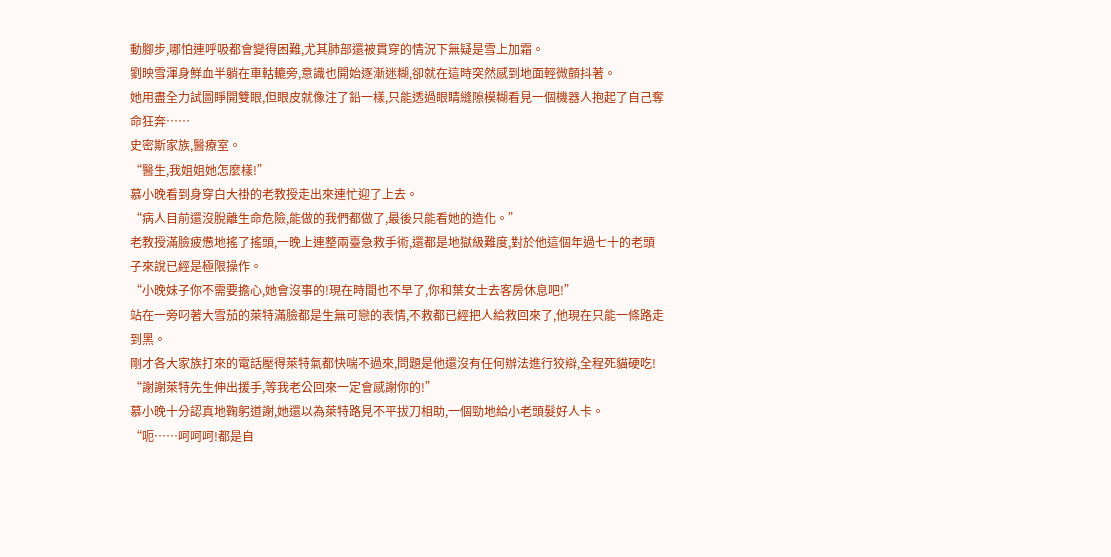動腳步,哪怕連呼吸都會變得困難,尤其肺部還被貫穿的情況下無疑是雪上加霜。
劉映雪渾身鮮血半躺在車軲轆旁,意識也開始逐漸迷糊,卻就在這時突然感到地面輕微顫抖著。
她用盡全力試圖睜開雙眼,但眼皮就像注了鉛一樣,只能透過眼睛縫隙模糊看見一個機器人抱起了自己奪命狂奔……
史密斯家族,醫療室。
“醫生,我姐姐她怎麼樣!”
慕小晚看到身穿白大褂的老教授走出來連忙迎了上去。
“病人目前還沒脫離生命危險,能做的我們都做了,最後只能看她的造化。”
老教授滿臉疲憊地搖了搖頭,一晚上連整兩臺急救手術,還都是地獄級難度,對於他這個年過七十的老頭子來說已經是極限操作。
“小晚妹子你不需要擔心,她會沒事的!現在時間也不早了,你和葉女士去客房休息吧!”
站在一旁叼著大雪茄的萊特滿臉都是生無可戀的表情,不救都已經把人給救回來了,他現在只能一條路走到黑。
剛才各大家族打來的電話壓得萊特氣都快喘不過來,問題是他還沒有任何辦法進行狡辯,全程死貓硬吃!
“謝謝萊特先生伸出援手,等我老公回來一定會感謝你的!”
慕小晚十分認真地鞠躬道謝,她還以為萊特路見不平拔刀相助,一個勁地給小老頭髮好人卡。
“呃……呵呵呵!都是自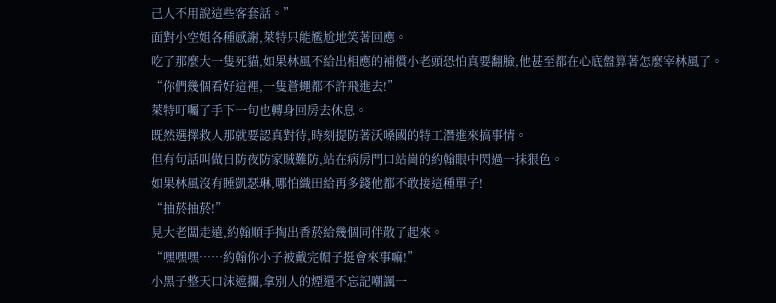己人不用說這些客套話。”
面對小空姐各種感謝,萊特只能尷尬地笑著回應。
吃了那麼大一隻死貓,如果林風不給出相應的補償小老頭恐怕真要翻臉,他甚至都在心底盤算著怎麼宰林風了。
“你們幾個看好這裡,一隻蒼蠅都不許飛進去!”
萊特叮囑了手下一句也轉身回房去休息。
既然選擇救人那就要認真對待,時刻提防著沃嗓國的特工潛進來搞事情。
但有句話叫做日防夜防家賊難防,站在病房門口站崗的約翰眼中閃過一抹狠色。
如果林風沒有睡凱瑟琳,哪怕織田給再多錢他都不敢接這種單子!
“抽菸抽菸!”
見大老闆走遠,約翰順手掏出香菸給幾個同伴散了起來。
“嘿嘿嘿……約翰你小子被戴完帽子挺會來事嘛!”
小黑子整天口沫遮攔,拿別人的煙還不忘記嘲諷一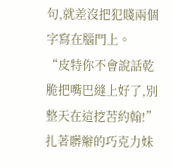句,就差沒把犯賤兩個字寫在腦門上。
“皮特你不會說話乾脆把嘴巴縫上好了,別整天在這挖苦約翰!”
扎著髒辮的巧克力妹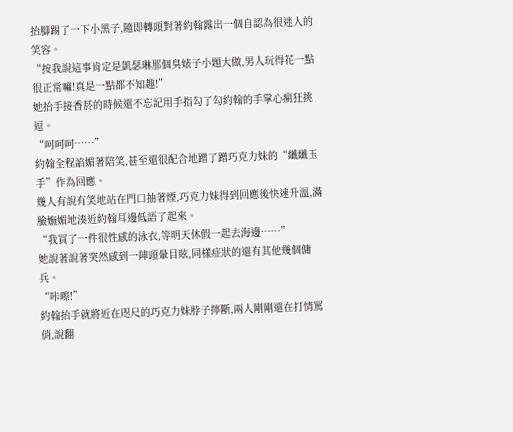抬腳踢了一下小黑子,隨即轉頭對著約翰露出一個自認為很迷人的笑容。
“按我說這事肯定是凱瑟琳那個臭婊子小題大做,男人玩得花一點很正常嘛!真是一點都不知趣!”
她抬手接香菸的時候還不忘記用手指勾了勾約翰的手掌心瘋狂挑逗。
“呵呵呵……”
約翰全程諂媚著陪笑,甚至還很配合地蹭了蹭巧克力妹的“纖纖玉手”作為回應。
幾人有說有笑地站在門口抽著煙,巧克力妹得到回應後快速升溫,滿臉嫵媚地湊近約翰耳邊低語了起來。
“我買了一件很性感的泳衣,等明天休假一起去海邊……”
她說著說著突然感到一陣頭暈目眩,同樣症狀的還有其他幾個傭兵。
“咔嚓!”
約翰抬手就將近在咫尺的巧克力妹脖子擰斷,兩人剛剛還在打情罵俏,說翻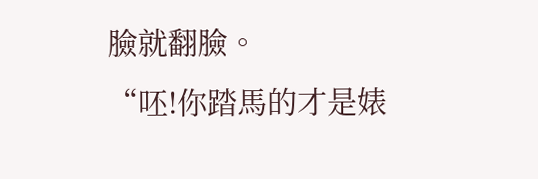臉就翻臉。
“呸!你踏馬的才是婊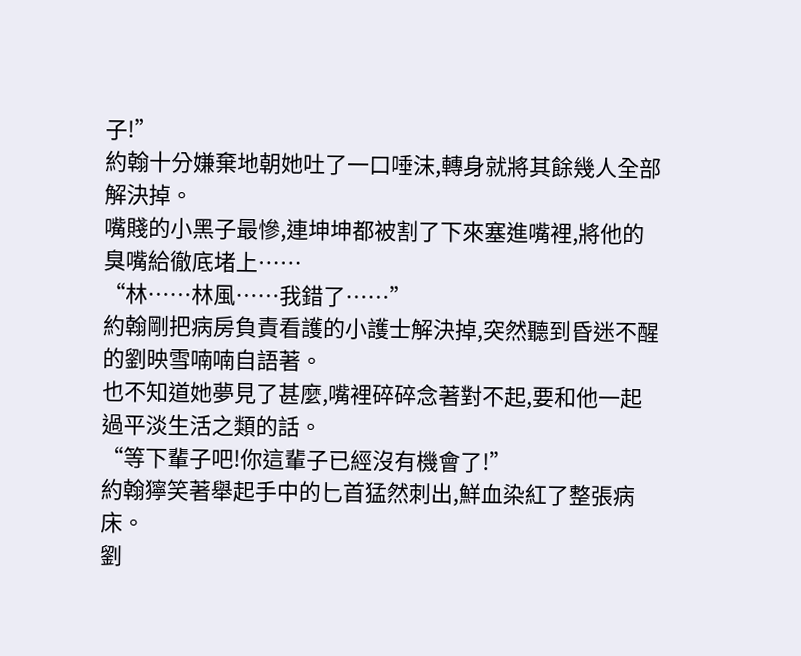子!”
約翰十分嫌棄地朝她吐了一口唾沫,轉身就將其餘幾人全部解決掉。
嘴賤的小黑子最慘,連坤坤都被割了下來塞進嘴裡,將他的臭嘴給徹底堵上……
“林……林風……我錯了……”
約翰剛把病房負責看護的小護士解決掉,突然聽到昏迷不醒的劉映雪喃喃自語著。
也不知道她夢見了甚麼,嘴裡碎碎念著對不起,要和他一起過平淡生活之類的話。
“等下輩子吧!你這輩子已經沒有機會了!”
約翰獰笑著舉起手中的匕首猛然刺出,鮮血染紅了整張病床。
劉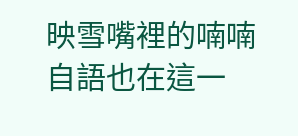映雪嘴裡的喃喃自語也在這一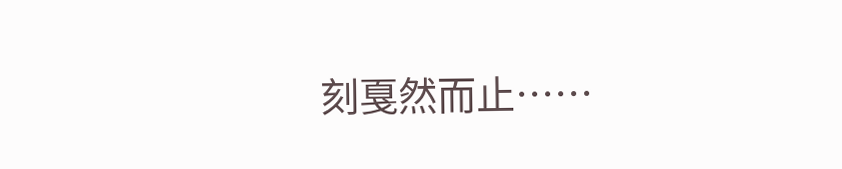刻戛然而止……